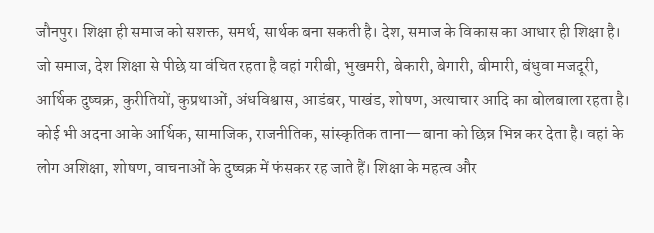जौनपुर। शिक्षा ही समाज को सशक्त, समर्थ, सार्थक बना सकती है। देश, समाज के विकास का आधार ही शिक्षा है। जो समाज, देश शिक्षा से पीछे या वंचित रहता है वहां गरीबी, भुखमरी, बेकारी, बेगारी, बीमारी, बंधुवा मजदूरी, आर्थिक दुष्चक्र, कुरीतियों, कुप्रथाओं, अंधविश्वास, आडंबर, पाखंड, शोषण, अत्याचार आदि का बोलबाला रहता है। कोई भी अदना आके आर्थिक, सामाजिक, राजनीतिक, सांस्कृतिक ताना—बाना को छिन्न भिन्न कर देता है। वहां के लोग अशिक्षा, शोषण, वाचनाओं के दुष्चक्र में फंसकर रह जाते हैं। शिक्षा के महत्व और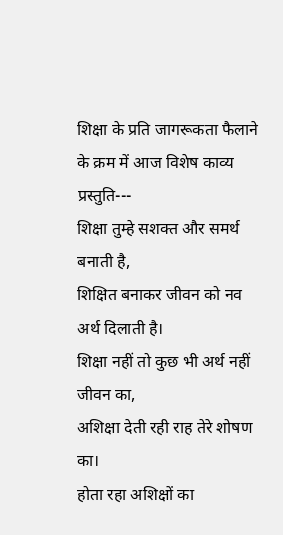शिक्षा के प्रति जागरूकता फैलाने के क्रम में आज विशेष काव्य प्रस्तुति---
शिक्षा तुम्हे सशक्त और समर्थ बनाती है,
शिक्षित बनाकर जीवन को नव अर्थ दिलाती है।
शिक्षा नहीं तो कुछ भी अर्थ नहीं जीवन का,
अशिक्षा देती रही राह तेरे शोषण का।
होता रहा अशिक्षों का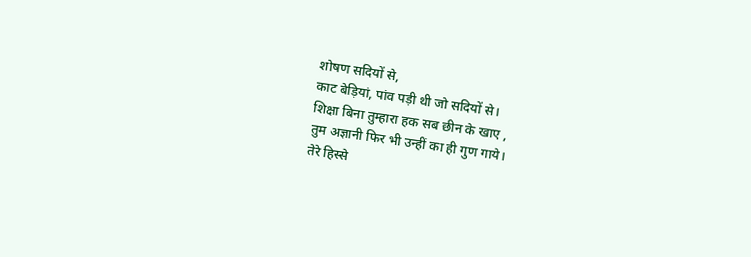शोषण सदियों से,
काट बेड़ियां, पांव पड़ी थी जो सदियों से।
शिक्षा बिना तुम्हारा हक सब छीन के खाए ,
तुम अज्ञानी फिर भी उन्हीं का ही गुण गाये।
तेरे हिस्से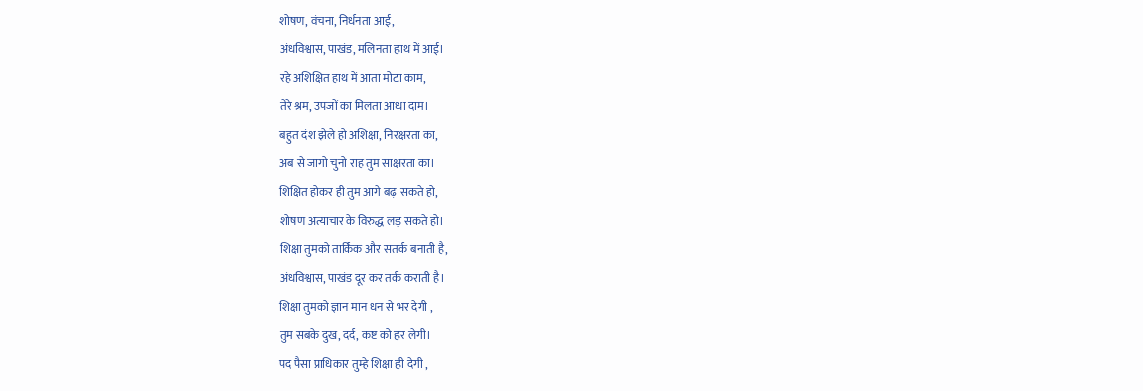शोषण, वंचना, निर्धनता आई,
अंधविश्वास, पाखंड, मलिनता हाथ में आई।
रहे अशिक्षित हाथ में आता मोटा काम,
तेरे श्रम, उपजों का मिलता आधा दाम।
बहुत दंश झेले हो अशिक्षा, निरक्षरता का,
अब से जागो चुनो राह तुम साक्षरता का।
शिक्षित होकर ही तुम आगे बढ़ सकते हो,
शोषण अत्याचार के विरुद्ध लड़ सकते हो।
शिक्षा तुमको तार्किक और सतर्क बनाती है,
अंधविश्वास, पाखंड दूर कर तर्क कराती है।
शिक्षा तुमको ज्ञान मान धन से भर देगी ,
तुम सबके दुख, दर्द, कष्ट को हर लेगी।
पद पैसा प्राधिकार तुम्हे शिक्षा ही देगी ,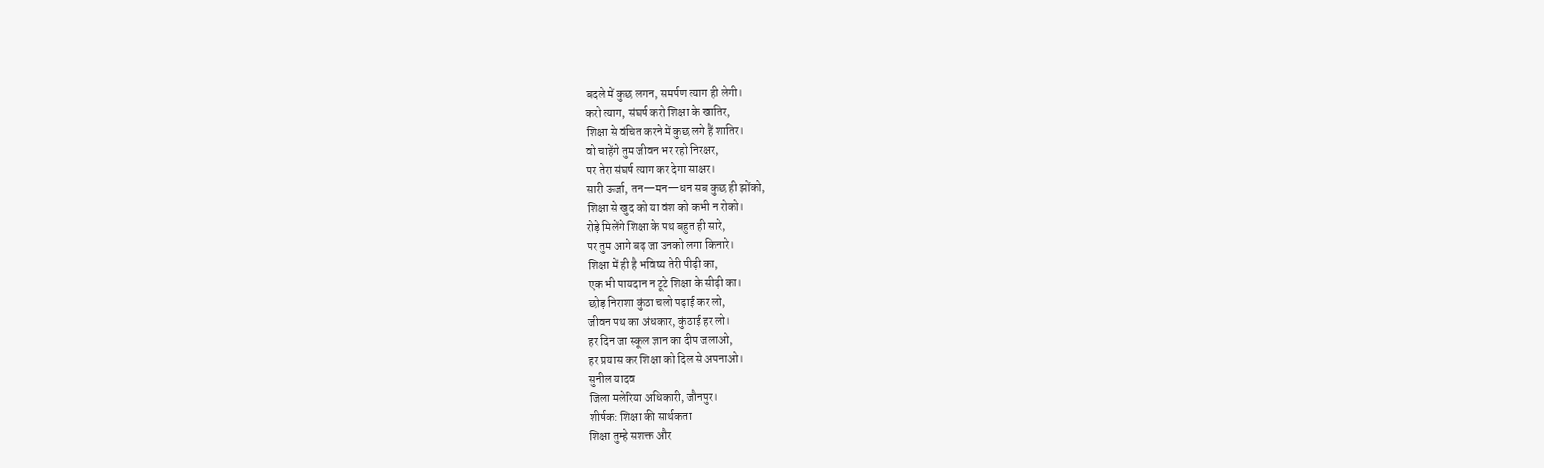बदले में कुछ लगन, समर्पण त्याग ही लेगी।
करो त्याग, संघर्ष करो शिक्षा के खातिर,
शिक्षा से वंचित करने में कुछ लगे हैं शातिर।
वो चाहेंगे तुम जीवन भर रहो निरक्षर,
पर तेरा संघर्ष त्याग कर देगा साक्षर।
सारी ऊर्जा, तन—मन—धन सब कुछ ही झोंको,
शिक्षा से खुद को या वंश को कभी न रोको।
रोड़े मिलेंगे शिक्षा के पथ बहुत ही सारे,
पर तुम आगे बढ़ जा उनको लगा किनारे।
शिक्षा में ही है भविष्य तेरी पीढ़ी का,
एक भी पायदान न टूटे शिक्षा के सीढ़ी का।
छोड़ निराशा कुंठा चलो पढ़ाई कर लो,
जीवन पथ का अंधकार, कुंठाई हर लो।
हर दिन जा स्कूल ज्ञान का दीप जलाओ,
हर प्रयास कर शिक्षा को दिल से अपनाओ।
सुनील यादव
जिला मलेरिया अधिकारी, जौनपुर।
शीर्षक: शिक्षा की सार्थकता
शिक्षा तुम्हे सशक्त और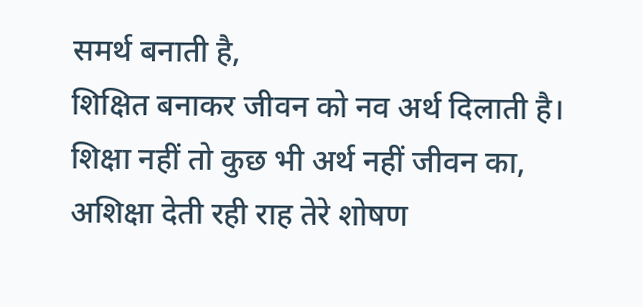समर्थ बनाती है,
शिक्षित बनाकर जीवन को नव अर्थ दिलाती है।
शिक्षा नहीं तो कुछ भी अर्थ नहीं जीवन का,
अशिक्षा देती रही राह तेरे शोषण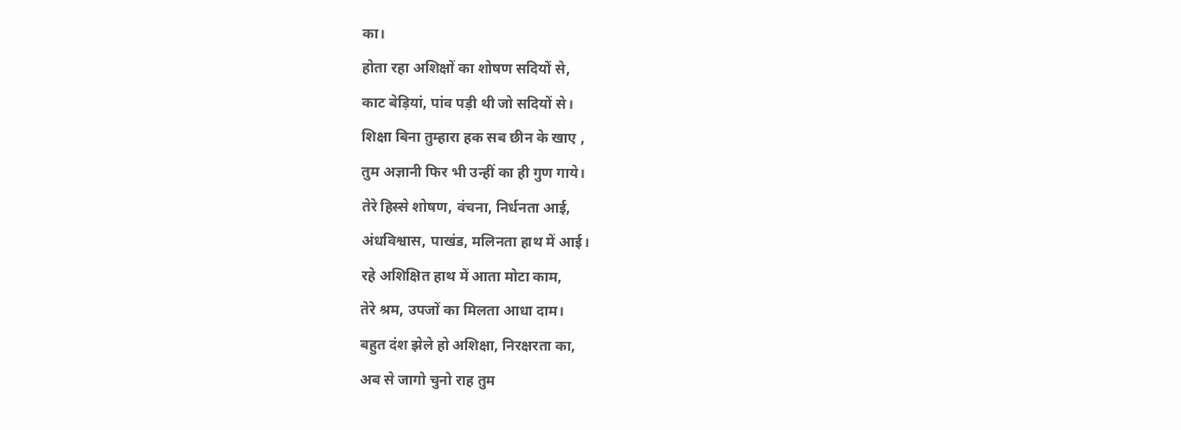का।
होता रहा अशिक्षों का शोषण सदियों से,
काट बेड़ियां, पांव पड़ी थी जो सदियों से।
शिक्षा बिना तुम्हारा हक सब छीन के खाए ,
तुम अज्ञानी फिर भी उन्हीं का ही गुण गाये।
तेरे हिस्से शोषण, वंचना, निर्धनता आई,
अंधविश्वास, पाखंड, मलिनता हाथ में आई।
रहे अशिक्षित हाथ में आता मोटा काम,
तेरे श्रम, उपजों का मिलता आधा दाम।
बहुत दंश झेले हो अशिक्षा, निरक्षरता का,
अब से जागो चुनो राह तुम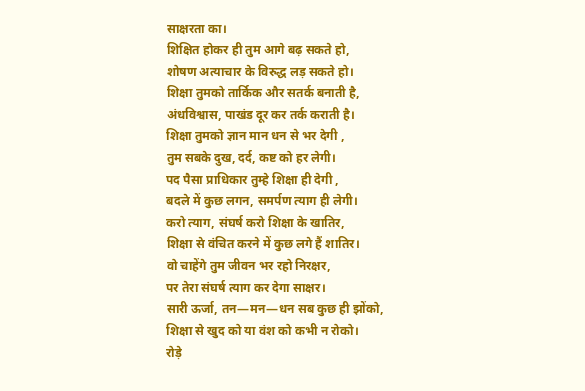साक्षरता का।
शिक्षित होकर ही तुम आगे बढ़ सकते हो,
शोषण अत्याचार के विरुद्ध लड़ सकते हो।
शिक्षा तुमको तार्किक और सतर्क बनाती है,
अंधविश्वास, पाखंड दूर कर तर्क कराती है।
शिक्षा तुमको ज्ञान मान धन से भर देगी ,
तुम सबके दुख, दर्द, कष्ट को हर लेगी।
पद पैसा प्राधिकार तुम्हे शिक्षा ही देगी ,
बदले में कुछ लगन, समर्पण त्याग ही लेगी।
करो त्याग, संघर्ष करो शिक्षा के खातिर,
शिक्षा से वंचित करने में कुछ लगे हैं शातिर।
वो चाहेंगे तुम जीवन भर रहो निरक्षर,
पर तेरा संघर्ष त्याग कर देगा साक्षर।
सारी ऊर्जा, तन—मन—धन सब कुछ ही झोंको,
शिक्षा से खुद को या वंश को कभी न रोको।
रोड़े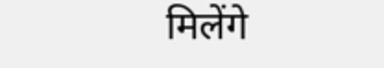मिलेंगे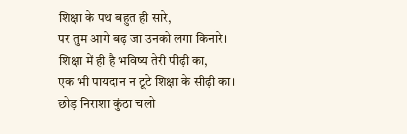शिक्षा के पथ बहुत ही सारे,
पर तुम आगे बढ़ जा उनको लगा किनारे।
शिक्षा में ही है भविष्य तेरी पीढ़ी का,
एक भी पायदान न टूटे शिक्षा के सीढ़ी का।
छोड़ निराशा कुंठा चलो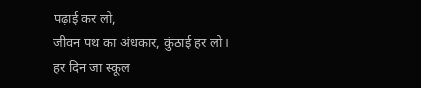पढ़ाई कर लो,
जीवन पथ का अंधकार, कुंठाई हर लो।
हर दिन जा स्कूल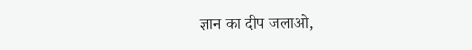ज्ञान का दीप जलाओ,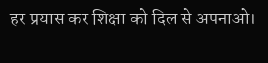हर प्रयास कर शिक्षा को दिल से अपनाओ।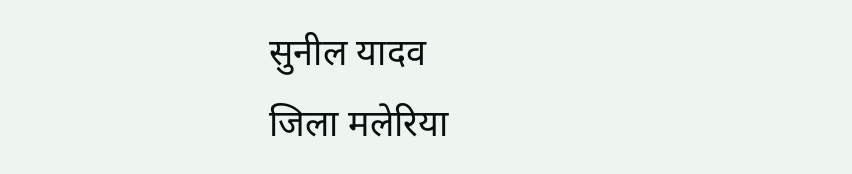सुनील यादव
जिला मलेरिया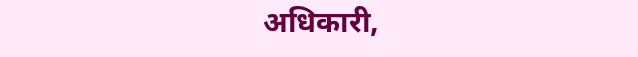अधिकारी,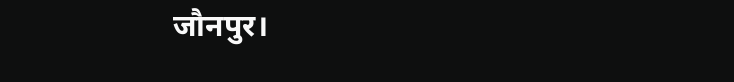जौनपुर।